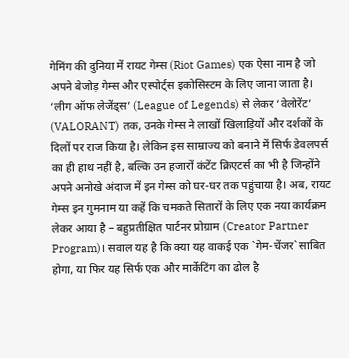गेमिंग की दुनिया में रायट गेम्स (Riot Games) एक ऐसा नाम है जो अपने बेजोड़ गेम्स और एस्पोर्ट्स इकोसिस्टम के लिए जाना जाता है। ‘लीग ऑफ लेजेंड्स’ (League of Legends) से लेकर ‘वेलोरेंट’ (VALORANT) तक, उनके गेम्स ने लाखों खिलाड़ियों और दर्शकों के दिलों पर राज किया है। लेकिन इस साम्राज्य को बनाने में सिर्फ डेवलपर्स का ही हाथ नहीं है, बल्कि उन हजारों कंटेंट क्रिएटर्स का भी है जिन्होंने अपने अनोखे अंदाज में इन गेम्स को घर-घर तक पहुंचाया है। अब, रायट गेम्स इन गुमनाम या कहें कि चमकते सितारों के लिए एक नया कार्यक्रम लेकर आया है – बहुप्रतीक्षित पार्टनर प्रोग्राम (Creator Partner Program)। सवाल यह है कि क्या यह वाकई एक `गेम-चेंजर` साबित होगा, या फिर यह सिर्फ एक और मार्केटिंग का ढोल है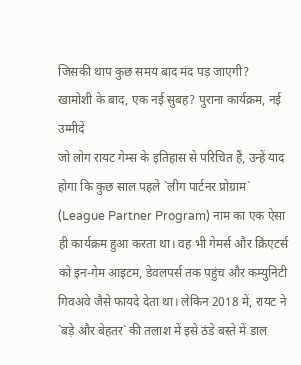जिसकी थाप कुछ समय बाद मंद पड़ जाएगी?
खामोशी के बाद, एक नई सुबह? पुराना कार्यक्रम, नई उम्मीदें
जो लोग रायट गेम्स के इतिहास से परिचित हैं, उन्हें याद होगा कि कुछ साल पहले `लीग पार्टनर प्रोग्राम` (League Partner Program) नाम का एक ऐसा ही कार्यक्रम हुआ करता था। वह भी गेमर्स और क्रिएटर्स को इन-गेम आइटम, डेवलपर्स तक पहुंच और कम्युनिटी गिवअवे जैसे फायदे देता था। लेकिन 2018 में, रायट ने `बड़े और बेहतर` की तलाश में इसे ठंडे बस्ते में डाल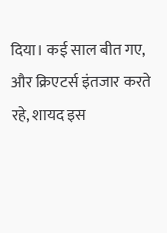दिया। कई साल बीत गए, और क्रिएटर्स इंतजार करते रहे, शायद इस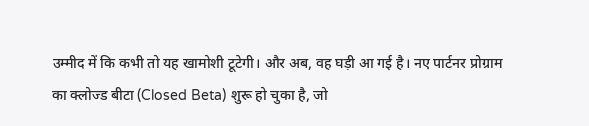उम्मीद में कि कभी तो यह खामोशी टूटेगी। और अब, वह घड़ी आ गई है। नए पार्टनर प्रोग्राम का क्लोज्ड बीटा (Closed Beta) शुरू हो चुका है, जो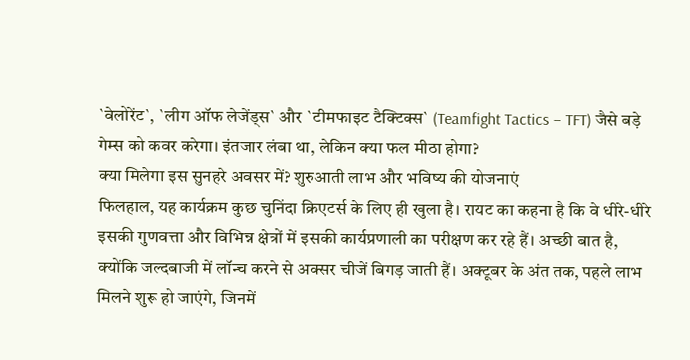`वेलोरेंट`, `लीग ऑफ लेजेंड्स` और `टीमफाइट टैक्टिक्स` (Teamfight Tactics – TFT) जैसे बड़े गेम्स को कवर करेगा। इंतजार लंबा था, लेकिन क्या फल मीठा होगा?
क्या मिलेगा इस सुनहरे अवसर में? शुरुआती लाभ और भविष्य की योजनाएं
फिलहाल, यह कार्यक्रम कुछ चुनिंदा क्रिएटर्स के लिए ही खुला है। रायट का कहना है कि वे धीरे-धीरे इसकी गुणवत्ता और विभिन्न क्षेत्रों में इसकी कार्यप्रणाली का परीक्षण कर रहे हैं। अच्छी बात है, क्योंकि जल्दबाजी में लॉन्च करने से अक्सर चीजें बिगड़ जाती हैं। अक्टूबर के अंत तक, पहले लाभ मिलने शुरू हो जाएंगे, जिनमें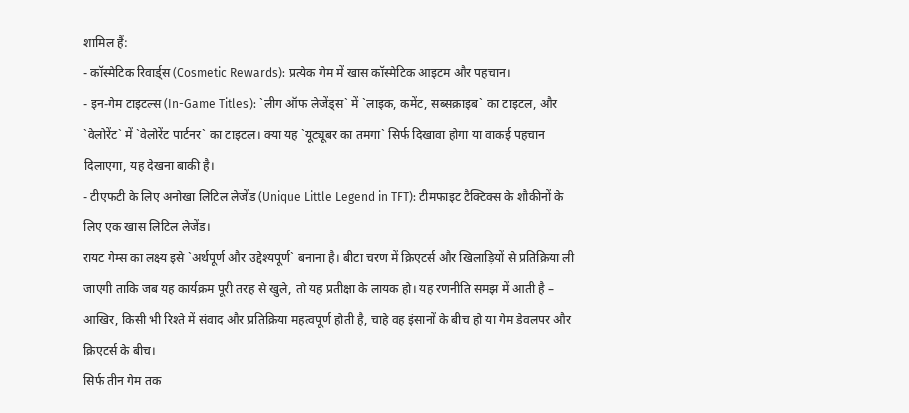शामिल हैं:
- कॉस्मेटिक रिवार्ड्स (Cosmetic Rewards): प्रत्येक गेम में खास कॉस्मेटिक आइटम और पहचान।
- इन-गेम टाइटल्स (In-Game Titles): `लीग ऑफ लेजेंड्स` में `लाइक, कमेंट, सब्सक्राइब` का टाइटल, और `वेलोरेंट` में `वेलोरेंट पार्टनर` का टाइटल। क्या यह `यूट्यूबर का तमगा` सिर्फ दिखावा होगा या वाकई पहचान दिलाएगा, यह देखना बाकी है।
- टीएफटी के लिए अनोखा लिटिल लेजेंड (Unique Little Legend in TFT): टीमफाइट टैक्टिक्स के शौकीनों के लिए एक खास लिटिल लेजेंड।
रायट गेम्स का लक्ष्य इसे `अर्थपूर्ण और उद्देश्यपूर्ण` बनाना है। बीटा चरण में क्रिएटर्स और खिलाड़ियों से प्रतिक्रिया ली जाएगी ताकि जब यह कार्यक्रम पूरी तरह से खुले, तो यह प्रतीक्षा के लायक हो। यह रणनीति समझ में आती है – आखिर, किसी भी रिश्ते में संवाद और प्रतिक्रिया महत्वपूर्ण होती है, चाहे वह इंसानों के बीच हो या गेम डेवलपर और क्रिएटर्स के बीच।
सिर्फ तीन गेम तक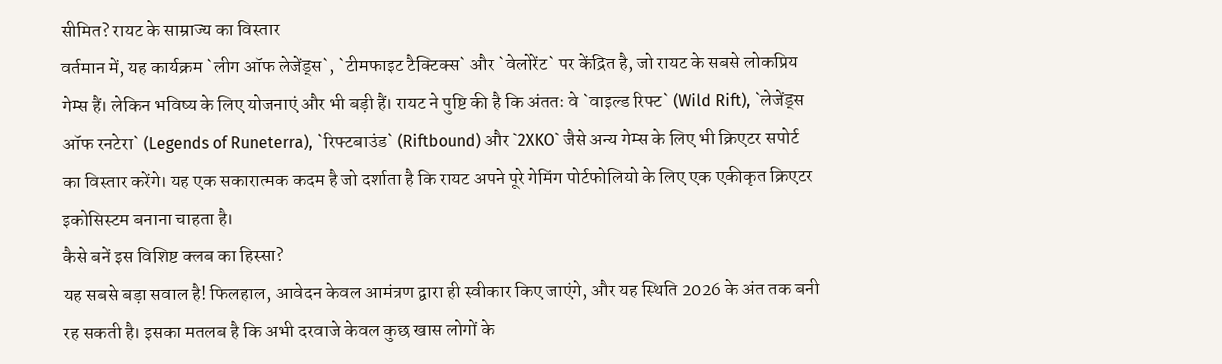सीमित? रायट के साम्राज्य का विस्तार
वर्तमान में, यह कार्यक्रम `लीग ऑफ लेजेंड्स`, `टीमफाइट टैक्टिक्स` और `वेलोरेंट` पर केंद्रित है, जो रायट के सबसे लोकप्रिय गेम्स हैं। लेकिन भविष्य के लिए योजनाएं और भी बड़ी हैं। रायट ने पुष्टि की है कि अंततः वे `वाइल्ड रिफ्ट` (Wild Rift), `लेजेंड्स ऑफ रनटेरा` (Legends of Runeterra), `रिफ्टबाउंड` (Riftbound) और `2XKO` जैसे अन्य गेम्स के लिए भी क्रिएटर सपोर्ट का विस्तार करेंगे। यह एक सकारात्मक कदम है जो दर्शाता है कि रायट अपने पूरे गेमिंग पोर्टफोलियो के लिए एक एकीकृत क्रिएटर इकोसिस्टम बनाना चाहता है।
कैसे बनें इस विशिष्ट क्लब का हिस्सा?
यह सबसे बड़ा सवाल है! फिलहाल, आवेदन केवल आमंत्रण द्वारा ही स्वीकार किए जाएंगे, और यह स्थिति 2026 के अंत तक बनी रह सकती है। इसका मतलब है कि अभी दरवाजे केवल कुछ खास लोगों के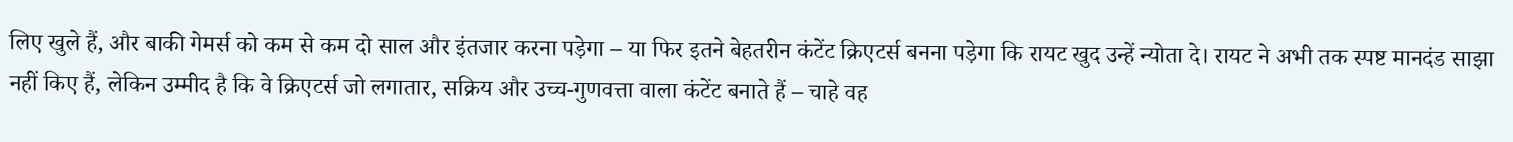लिए खुले हैं, और बाकी गेमर्स को कम से कम दो साल और इंतजार करना पड़ेगा – या फिर इतने बेहतरीन कंटेंट क्रिएटर्स बनना पड़ेगा कि रायट खुद उन्हें न्योता दे। रायट ने अभी तक स्पष्ट मानदंड साझा नहीं किए हैं, लेकिन उम्मीद है कि वे क्रिएटर्स जो लगातार, सक्रिय और उच्च-गुणवत्ता वाला कंटेंट बनाते हैं – चाहे वह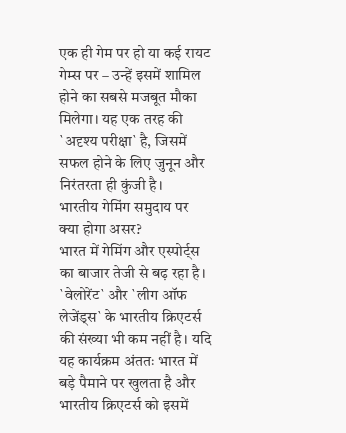एक ही गेम पर हो या कई रायट गेम्स पर – उन्हें इसमें शामिल होने का सबसे मजबूत मौका मिलेगा। यह एक तरह की `अदृश्य परीक्षा` है, जिसमें सफल होने के लिए जुनून और निरंतरता ही कुंजी है।
भारतीय गेमिंग समुदाय पर क्या होगा असर?
भारत में गेमिंग और एस्पोर्ट्स का बाजार तेजी से बढ़ रहा है। `वेलोरेंट` और `लीग ऑफ लेजेंड्स` के भारतीय क्रिएटर्स की संख्या भी कम नहीं है। यदि यह कार्यक्रम अंततः भारत में बड़े पैमाने पर खुलता है और भारतीय क्रिएटर्स को इसमें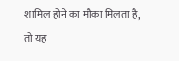शामिल होने का मौका मिलता है, तो यह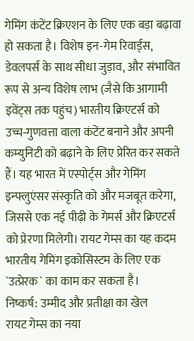गेमिंग कंटेंट क्रिएशन के लिए एक बड़ा बढ़ावा हो सकता है। विशेष इन-गेम रिवार्ड्स, डेवलपर्स के साथ सीधा जुड़ाव, और संभावित रूप से अन्य विशेष लाभ (जैसे कि आगामी इवेंट्स तक पहुंच) भारतीय क्रिएटर्स को उच्च-गुणवत्ता वाला कंटेंट बनाने और अपनी कम्युनिटी को बढ़ाने के लिए प्रेरित कर सकते हैं। यह भारत में एस्पोर्ट्स और गेमिंग इन्फ्लुएंसर संस्कृति को और मजबूत करेगा, जिससे एक नई पीढ़ी के गेमर्स और क्रिएटर्स को प्रेरणा मिलेगी। रायट गेम्स का यह कदम भारतीय गेमिंग इकोसिस्टम के लिए एक `उत्प्रेरक` का काम कर सकता है।
निष्कर्ष: उम्मीद और प्रतीक्षा का खेल
रायट गेम्स का नया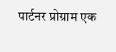पार्टनर प्रोग्राम एक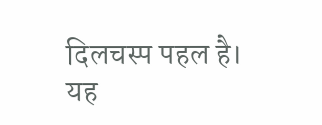दिलचस्प पहल है। यह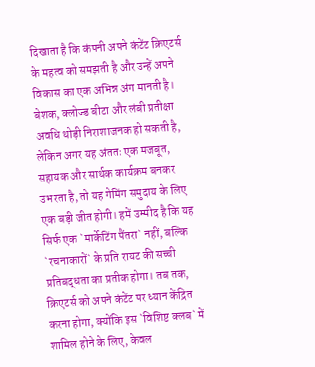दिखाता है कि कंपनी अपने कंटेंट क्रिएटर्स के महत्व को समझती है और उन्हें अपने विकास का एक अभिन्न अंग मानती है। बेशक, क्लोज्ड बीटा और लंबी प्रतीक्षा अवधि थोड़ी निराशाजनक हो सकती है, लेकिन अगर यह अंततः एक मजबूत, सहायक और सार्थक कार्यक्रम बनकर उभरता है, तो यह गेमिंग समुदाय के लिए एक बड़ी जीत होगी। हमें उम्मीद है कि यह सिर्फ एक `मार्केटिंग पैंतरा` नहीं, बल्कि `रचनाकारों` के प्रति रायट की सच्ची प्रतिबद्धता का प्रतीक होगा। तब तक, क्रिएटर्स को अपने कंटेंट पर ध्यान केंद्रित करना होगा, क्योंकि इस `विशिष्ट क्लब` में शामिल होने के लिए, केवल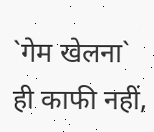`गेम खेलना` ही काफी नहीं,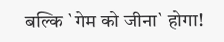बल्कि `गेम को जीना` होगा!